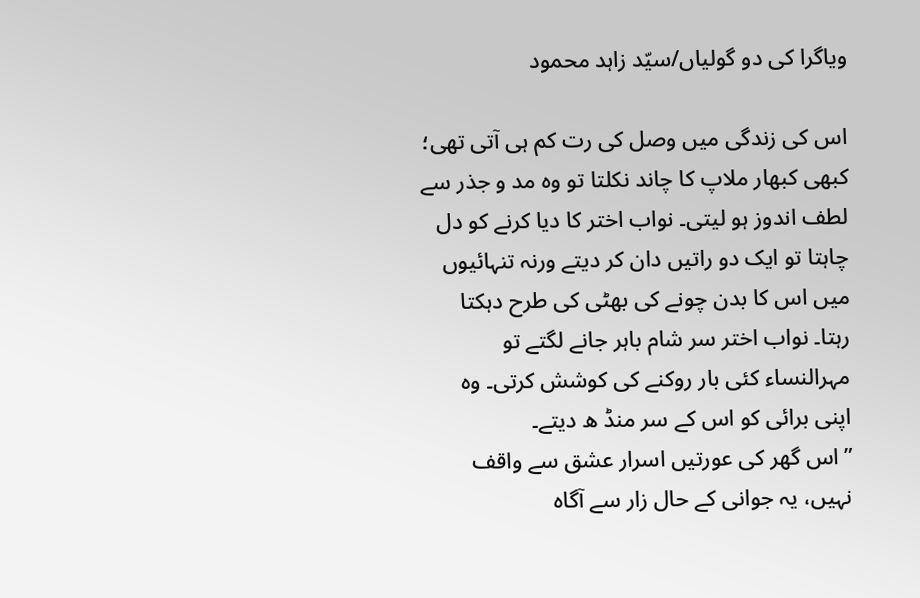ویاگرا کی دو گولیاں/سیّد زاہد محمود

اس کی زندگی میں وصل کی رت کم ہی آتی تھی؛ کبھی کبھار ملاپ کا چاند نکلتا تو وہ مد و جذر سے لطف اندوز ہو لیتی۔ نواب اختر کا دیا کرنے کو دل چاہتا تو ایک دو راتیں دان کر دیتے ورنہ تنہائیوں میں اس کا بدن چونے کی بھٹی کی طرح دہکتا رہتا۔ نواب اختر سر شام باہر جانے لگتے تو مہرالنساء کئی بار روکنے کی کوشش کرتی۔ وہ اپنی برائی کو اس کے سر منڈ ھ دیتے۔
”اس گھر کی عورتیں اسرار عشق سے واقف نہیں، یہ جوانی کے حال زار سے آگاہ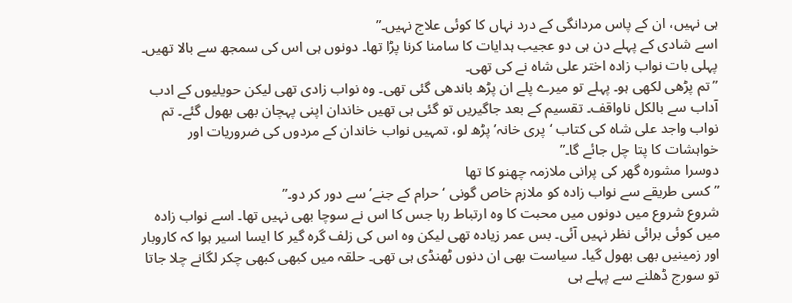ہی نہیں، ان کے پاس مردانگی کے درد نہاں کا کوئی علاج نہیں۔”
اسے شادی کے پہلے دن ہی دو عجیب ہدایات کا سامنا کرنا پڑا تھا۔ دونوں ہی اس کی سمجھ سے بالا تھیں۔
پہلی بات نواب زادہ اختر علی شاہ نے کی تھی۔
”تم پڑھی لکھی ہو۔ پہلے تو میرے پلے ان پڑھ باندھی گئی تھی۔ وہ نواب زادی تھی لیکن حویلیوں کے ادب آداب سے بالکل ناواقف۔ تقسیم کے بعد جاگیریں تو گئی ہی تھیں خاندان اپنی پہچان بھی بھول گئے۔ تم نواب واجد علی شاہ کی کتاب ‘پری خانہ’ پڑھ لو، تمہیں نواب خاندان کے مردوں کی ضروریات اور خواہشات کا پتا چل جائے گا۔”
دوسرا مشورہ گھر کی پرانی ملازمہ چھنو کا تھا
”کسی طریقے سے نواب زادہ کو ملازم خاص گونی ‘حرام کے جنے’ سے دور کر دو۔”
شروع شروع میں دونوں میں محبت کا وہ ارتباط رہا جس کا اس نے سوچا بھی نہیں تھا۔ اسے نواب زادہ میں کوئی برائی نظر نہیں آئی۔ بس عمر زیادہ تھی لیکن وہ اس کی زلف گرہ گیر کا ایسا اسیر ہوا کہ کاروبار اور زمینیں بھی بھول گیا۔ سیاست بھی ان دنوں ٹھنڈی ہی تھی۔ حلقہ میں کبھی کبھی چکر لگانے چلا جاتا تو سورج ڈھلنے سے پہلے ہی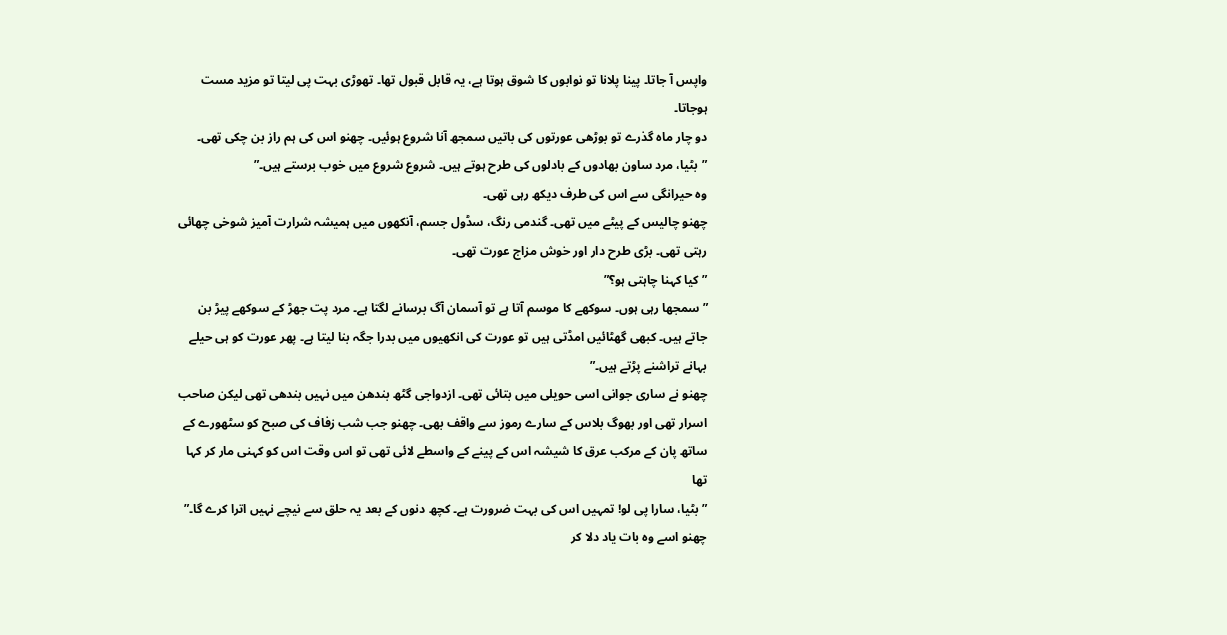واپس آ جاتا۔ پینا پلانا تو نوابوں کا شوق ہوتا ہے، یہ قابل قبول تھا۔ تھوڑی بہت پی لیتا تو مزید مست ہوجاتا۔
دو چار ماہ گذرے تو بوڑھی عورتوں کی باتیں سمجھ آنا شروع ہوئیں۔ چھنو اس کی ہم راز بن چکی تھی۔
”بٹیا، مرد ساون بھادوں کے بادلوں کی طرح ہوتے ہیں۔ شروع شروع میں خوب برستے ہیں۔”
وہ حیرانگی سے اس کی طرف دیکھ رہی تھی۔
چھنو چالیس کے پیٹے میں تھی۔ گندمی رنگ، سڈول جسم، آنکھوں میں ہمیشہ شرارت آمیز شوخی چھائی رہتی تھی۔ بڑی طرح دار اور خوش مزاج عورت تھی۔
”کیا کہنا چاہتی ہو؟”
”سمجھا رہی ہوں۔ سوکھے کا موسم آتا ہے تو آسمان آگ برسانے لگتا ہے۔ مرد پت جھڑ کے سوکھے پیڑ بن جاتے ہیں۔ کبھی گھٹائیں امڈتی ہیں تو عورت کی انکھیوں میں بدرا جگہ بنا لیتا ہے۔ پھر عورت کو ہی حیلے بہانے تراشنے پڑتے ہیں۔”
چھنو نے ساری جوانی اسی حویلی میں بتائی تھی۔ ازدواجی گٹھ بندھن میں نہیں بندھی تھی لیکن صاحب اسرار تھی اور بھوگ بلاس کے سارے رموز سے واقف بھی۔ چھنو جب شب زفاف کی صبح کو سٹھورے کے ساتھ پان کے مرکب عرق کا شیشہ اس کے پینے کے واسطے لائی تھی تو اس وقت اس کو کہنی مار کر کہا تھا
” بٹیا، سارا پی لو! تمہیں اس کی بہت ضرورت ہے۔ کچھ دنوں کے بعد یہ حلق سے نیچے نہیں اترا کرے گا۔”
چھنو اسے وہ بات یاد دلا کر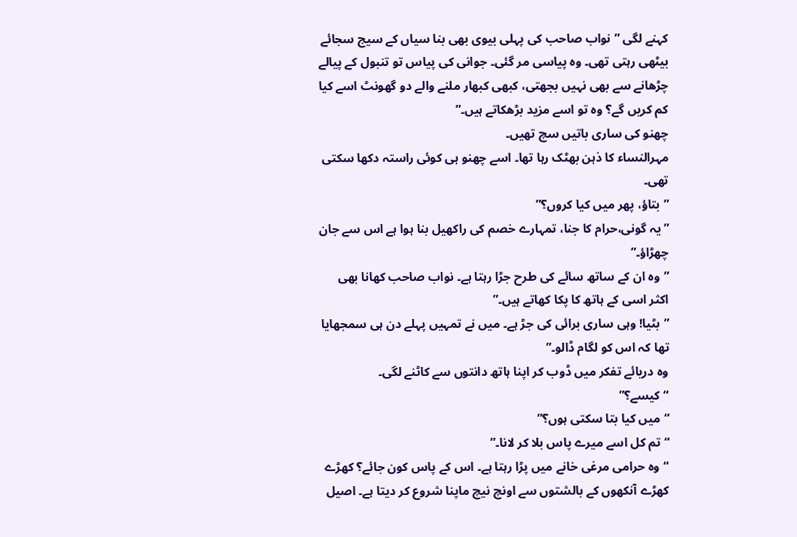کہنے لگی ”نواب صاحب کی پہلی بیوی بھی بنا سیاں کے سیج سجائے بیٹھی رہتی تھی۔ وہ پیاسی مر گئی۔ جوانی کی پیاس تو تنبول کے پیالے چڑھانے سے بھی نہیں بجھتی، کبھی کبھار ملنے والے دو گھونٹ اسے کیا کم کریں گے؟ وہ تو اسے مزید بڑھکاتے ہیں۔”
چھنو کی ساری باتیں سچ تھیں۔
مہرالنساء کا ذہن بھٹک رہا تھا۔ اسے چھنو ہی کوئی راستہ دکھا سکتی تھی۔
”بتاؤ، پھر میں کیا کروں؟”
” یہ گونی،حرام کا جنا، تمہارے خصم کی راکھیل بنا ہوا ہے اس سے جان چھڑاؤ۔”
”وہ ان کے ساتھ سائے کی طرح جڑا رہتا ہے۔ نواب صاحب کھانا بھی اکثر اسی کے ہاتھ کا پکا کھاتے ہیں۔”
”بٹیا! وہی ساری برائی کی جڑ ہے۔ میں نے تمہیں پہلے دن ہی سمجھایا تھا کہ اس کو لگام ڈالو۔”
وہ دریائے تفکر میں ڈوب کر اپنا ہاتھ دانتوں سے کاٹنے لگی۔
“کیسے؟”
“میں کیا بتا سکتی ہوں؟”
“تم کل اسے میرے پاس بلا کر لانا۔”
“وہ حرامی مرغی خانے میں پڑا رہتا ہے۔ اس کے پاس کون جائے؟ کھڑے کھڑے آنکھوں کے بالشتوں سے اونچ نیچ ماپنا شروع کر دیتا ہے۔ اصیل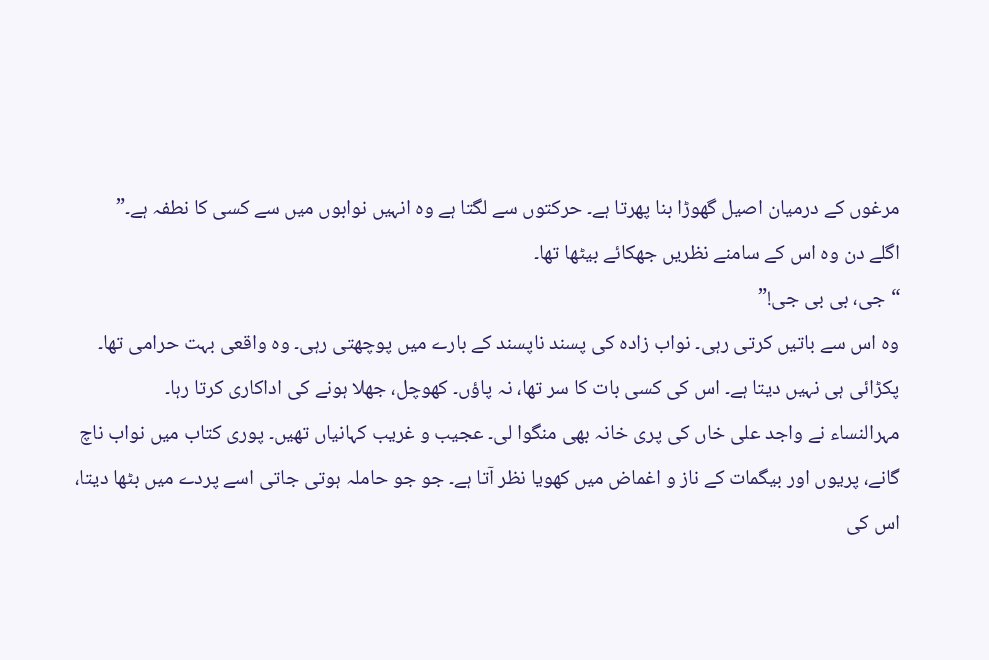مرغوں کے درمیان اصیل گھوڑا بنا پھرتا ہے۔ حرکتوں سے لگتا ہے وہ انہیں نوابوں میں سے کسی کا نطفہ ہے۔”
اگلے دن وہ اس کے سامنے نظریں جھکائے بیٹھا تھا۔
“جی، بی بی جی!”
وہ اس سے باتیں کرتی رہی۔ نواب زادہ کی پسند ناپسند کے بارے میں پوچھتی رہی۔ وہ واقعی بہت حرامی تھا۔ پکڑائی ہی نہیں دیتا ہے۔ اس کی کسی بات کا سر تھا، نہ پاؤں۔ کھوچل، جھلا ہونے کی اداکاری کرتا رہا۔
مہرالنساء نے واجد علی خاں کی پری خانہ بھی منگوا لی۔ عجیب و غریب کہانیاں تھیں۔ پوری کتاب میں نواب ناچ گانے، پریوں اور بیگمات کے ناز و اغماض میں کھویا نظر آتا ہے۔ جو جو حاملہ ہوتی جاتی اسے پردے میں بٹھا دیتا، اس کی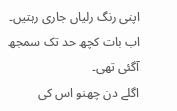اپنی رنگ رلیاں جاری رہتیں۔
اب بات کچھ حد تک سمجھ آگئی تھی۔
اگلے دن چھنو اس کی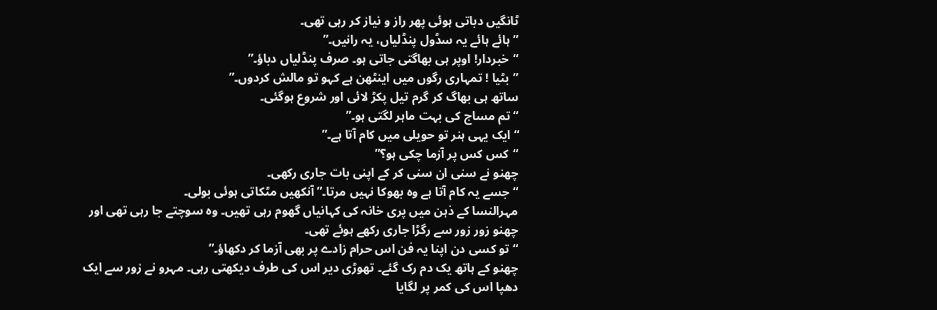ٹانگیں دباتی ہوئی پھر راز و نیاز کر رہی تھی۔
”ہائے ہائے یہ سڈول پنڈلیاں، یہ رانیں۔”
“خبردار! اوپر ہی بھاگتی جاتی ہو۔ صرف پنڈلیاں دباؤ۔”
”بٹیا ! تمہاری رگوں میں اینٹھن ہے کہو تو مالش کردوں۔”
ساتھ ہی بھاگ کر گرم تیل پکڑ لائی اور شروع ہوگئی۔
“تم مساج کی بہت ماہر لگتی ہو۔”
“ایک یہی ہنر تو حویلی میں کام آتا ہے۔”
“کس کس پر آزما چکی ہو؟”
چھنو نے سنی ان سنی کر کے اپنی بات جاری رکھی۔
“جسے یہ کام آتا ہے وہ بھوکا نہیں مرتا۔” آنکھیں مٹکاتی ہوئی بولی۔
مہرالنسا کے ذہن میں پری خانہ کی کہانیاں گھوم رہی تھیں۔ وہ سوچتے جا رہی تھی اور چھنو زور زور سے رگڑا جاری رکھے ہوئے تھی۔
“تو کسی دن اپنا یہ فن اس حرام زادے پر بھی آزما کر دکھاؤ۔”
چھنو کے ہاتھ یک دم رک گئے۔ تھوڑی دیر اس کی طرف دیکھتی رہی۔ مہرو نے زور سے ایک دھپا اس کی کمر پر لگایا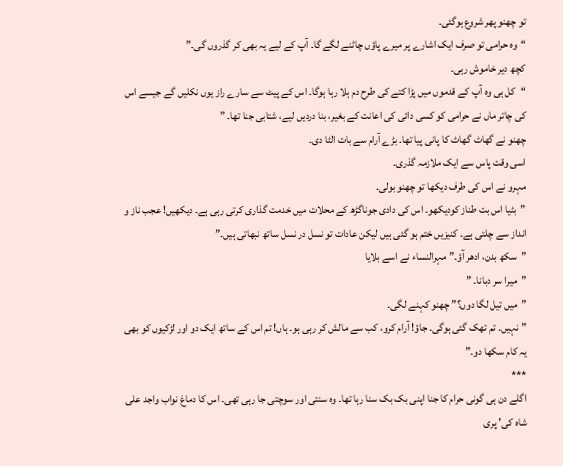تو چھنو پھر شروع ہوگئی۔
“وہ حرامی تو صرف ایک اشارے پر میرے پاؤں چاٹنے لگے گا۔ آپ کے لیے یہ بھی کر گذروں گی۔”
کچھ دیر خاموش رہی۔
“کل ہی وہ آپ کے قدموں میں پڑا کتے کی طرح دم ہلا رہا ہوگا۔ اس کے پیٹ سے سارے راز یوں نکلیں گے جیسے اس کی چاتر ماں نے حرامی کو کسی دائی کی اعانت کے بغیر، بنا دردیں لیے، شتابی جنا تھا۔ ”
چھنو نے گھاٹ گھاٹ کا پانی پیا تھا۔ بڑے آرام سے بات الٹا دی۔
اسی وقت پاس سے ایک ملازمہ گذری۔
مہرو نے اس کی طرف دیکھا تو چھنو بولی۔
”بٹیا اس بت طناز کودیکھو۔ اس کی دادی جوناگڑھ کے محلات میں خدمت گذاری کرتی رہی ہے۔ دیکھیں! عجب ناز و انداز سے چلتی ہے۔ کنیزیں ختم ہو گئی ہیں لیکن عادات تو نسل در نسل ساتھ نبھاتی ہیں۔”
”سکھ بدن، ادھر آؤ۔” مہرالنساء نے اسے بلایا
”میرا سر دبانا۔ ”
”میں تیل لگا دوں؟” چھنو کہنے لگی۔
”نہیں۔ تم تھک گئی ہوگی۔ جاؤ! آرام کرو، کب سے مالش کر رہی ہو۔ ہاں! تم اس کے ساتھ ایک دو اور لڑکیوں کو بھی یہ کام سکھا دو۔”
***
اگلے دن ہی گونی حرام کا جنا اپنی بک بک سنا رہا تھا۔ وہ سنتی اور سوچتی جا رہی تھی۔ اس کا دماغ نواب واجد علی شاہ کی’ پری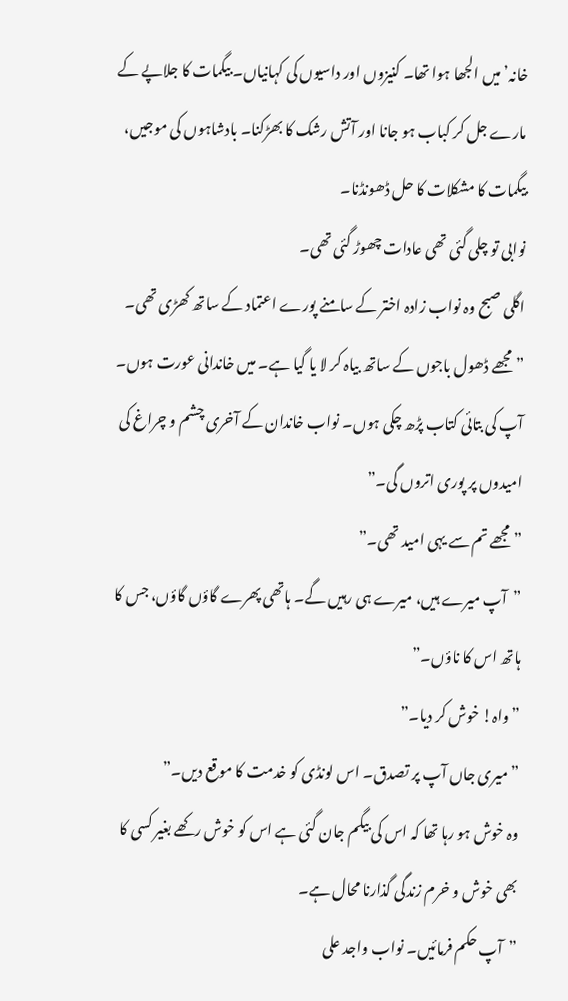خانہ’ میں الجھا ہوا تھا۔ کنیزوں اور داسیوں کی کہانیاں۔ بیگمات کا جلاپے کے مارے جل کر کباب ہو جانا اور آتش رشک کا بھڑکنا۔ بادشاہوں کی موجیں، بیگمات کا مشکلات کا حل ڈھونڈنا۔
نوابی تو چلی گئی تھی عادات چھوڑ گئی تھی۔
اگلی صبح وہ نواب زادہ اختر کے سامنے پورے اعتماد کے ساتھ کھڑی تھی۔
”مجھے ڈھول باجوں کے ساتھ بیاہ کر لا یا گیا ہے۔ میں خاندانی عورت ہوں۔ آپ کی بتائی کتاب پڑھ چکی ہوں۔ نواب خاندان کے آخری چشم و چراغ کی امیدوں پر پوری اتروں گی۔”
”مجھے تم سے یہی امید تھی۔”
”آپ میرے ہیں، میرے ہی رہیں گے۔ ہاتھی پھرے گاؤں گاؤں، جس کا ہاتھ اس کا ناؤں۔”
”واہ! خوش کر دیا۔”
”میری جاں آپ پر تصدق۔ اس لونڈی کو خدمت کا موقع دیں۔”
وہ خوش ہو رہا تھا کہ اس کی بیگم جان گئی ہے اس کو خوش رکھے بغیر کسی کا بھی خوش و خرم زندگی گذارنا محال ہے۔
”آپ حکم فرمائیں۔ نواب واجد علی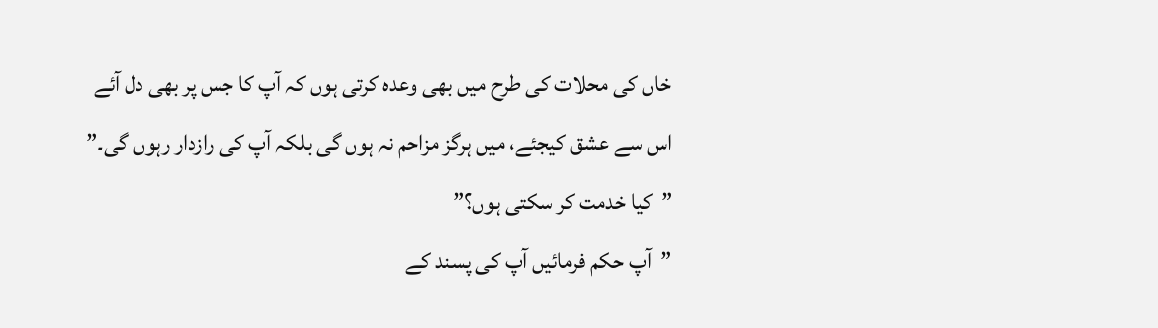خاں کی محلات کی طرح میں بھی وعدہ کرتی ہوں کہ آپ کا جس پر بھی دل آئے اس سے عشق کیجئے، میں ہرگز مزاحم نہ ہوں گی بلکہ آپ کی رازدار رہوں گی۔”
”کیا خدمت کر سکتی ہوں؟”
”آپ حکم فرمائیں آپ کی پسند کے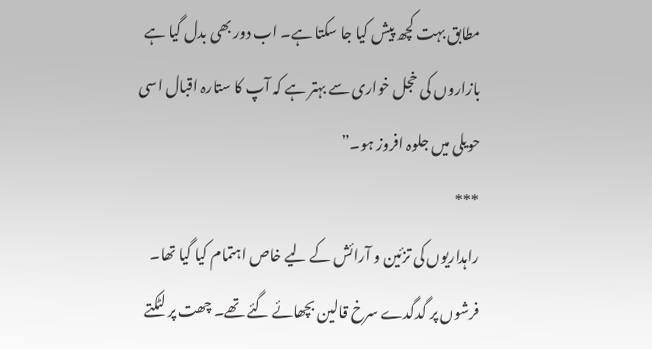مطابق بہت کچھ پیش کیا جا سکتا ہے۔ اب دور بھی بدل گیا ہے بازاروں کی خجل خواری سے بہتر ہے کہ آپ کا ستارہ اقبال اسی حویلی میں جلوہ افروز ہو۔”
***
راہداریوں کی تزئین و آرائش کے لیے خاص اہتمام کیا گیا تھا۔ فرشوں پر گدگدے سرخ قالین بچھائے گئے تھے۔ چھت پر لٹکتے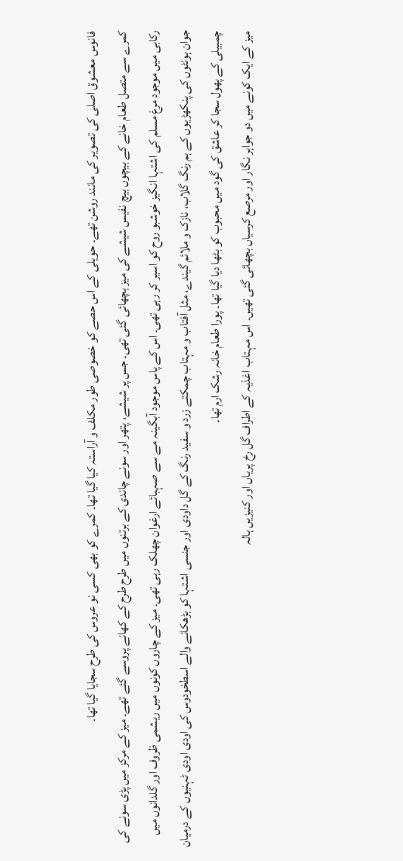فانوس معشوق اصلی کی تصویر کی مانند روشن تھے۔ حویلی کے اس حصے کو خصوصی طور مکلف و آراستہ کیا گیا تھا۔ کمرے کو بھی کسی نو عروس کی طرح سجایا گیا تھا۔
کمرے سے متصل طعام خانے کے بیچوں بیچ نفیس شیشے کی میز بچھائی گئی تھی۔ جس پر شیشے، پتھر اور سونے چاندی کے برتنوں میں طرح طرح کے کھانے پروسے گئے تھے۔ میز کے مرکز میں پڑی سونے کی رکابی میں موجود مرغ مسلم کی اشتہا انگیز خوشبو روح کو اسیر کر رہی تھی۔ اس کے پاس موجود آبگینہ مے سے صہبائے ارغوان چھلک رہی تھی۔ میز کے چاروں کونوں میں ریشمی ظروف اور گلدانوں میں جوان ہونٹوں کی پنکھڑیوں کے ہم رنگ گلاب، نازک و ملائم گیندے، مثل آفتاب و مہتاب چمکتے زرد و سفید رنگ کے گل داودی اور جنسی اشتہا کو بڑھکانے والے اسطخودوس کی اودی اودی ٹہنیوں کے درمیان چمبیلی کے پھول سجا کر عاشق کی گود میں محبوب کو بٹھا دیا گیا تھا۔ پورا طعام خانہ رشک ارم تھا۔
میز کے ایک کونے میں دو جواہر نگار اور مرصع کرسیاں بچھائی گئی تھیں۔ اس مہتاب اغذیہ کے اطراف گل رخ پریاں اور کنیزیں ہالہ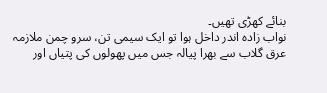بنائے کھڑی تھیں۔
نواب زادہ اندر داخل ہوا تو ایک سیمی تن، سرو چمن ملازمہ عرق گلاب سے بھرا پیالہ جس میں پھولوں کی پتیاں اور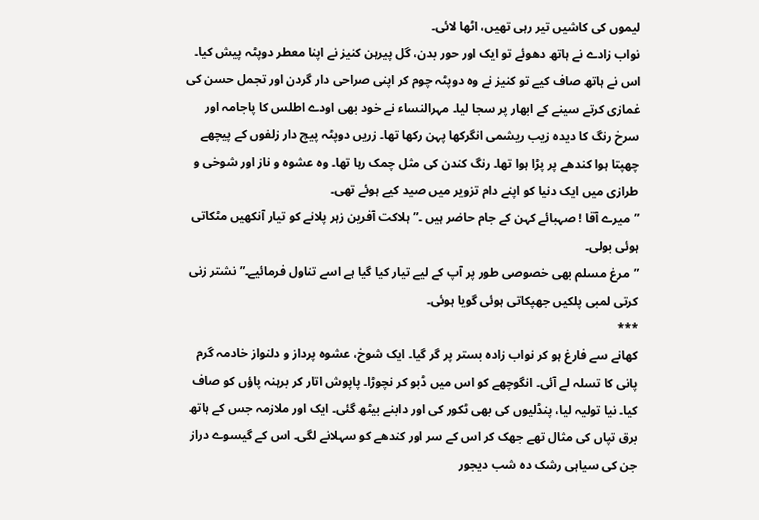لیموں کی کاشیں تیر رہی تھیں، اٹھا لائی۔
نواب زادے نے ہاتھ دھوئے تو ایک اور حور بدن، گل پیرہن کنیز نے اپنا معطر دوپٹہ پیش کیا۔ اس نے ہاتھ صاف کیے تو کنیز نے وہ دوپٹہ چوم کر اپنی صراحی دار گردن اور تجمل حسن کی غمازی کرتے سینے کے ابھار پر سجا لیا۔ مہرالنساء نے خود بھی اودے اطلس کا پاجامہ اور سرخ رنگ کا دیدہ زیب ریشمی انگرکھا پہن رکھا تھا۔ زریں دوپٹہ پیچ دار زلفوں کے پیچھے چھپتا ہوا کندھے پر پڑا ہوا تھا۔ رنگ کندن کی مثل چمک رہا تھا۔ وہ عشوہ و ناز اور شوخی و طرازی میں ایک دنیا کو اپنے دام تزویر میں صید کیے ہوئے تھی۔
”میرے آقا ! صہبائے کہن کے جام حاضر ہیں ۔” ہلاکت آفرین زہر پلانے کو تیار آنکھیں مٹکاتی ہوئی بولی۔
”مرغ مسلم بھی خصوصی طور پر آپ کے لیے تیار کیا گیا ہے اسے تناول فرمائیے۔” نشتر زنی کرتی لمبی پلکیں جھپکاتی ہوئی گویا ہوئی۔
***
کھانے سے فارغ ہو کر نواب زادہ بستر پر گر گیا۔ ایک شوخ، عشوہ پرداز و دلنواز خادمہ گرم پانی کا تسلہ لے آئی۔ انگوچھے کو اس میں ڈبو کر نچوڑا۔ پاپوش اتار کر برہنہ پاؤں کو صاف کیا۔ نیا تولیہ لیا، پنڈلیوں کی بھی ٹکور کی اور دابنے بیٹھ گئی۔ ایک اور ملازمہ جس کے ہاتھ برق تپاں کی مثال تھے جھک کر اس کے سر اور کندھے کو سہلانے لگی۔ اس کے گیسوے دراز جن کی سیاہی رشک دہ شب دیجور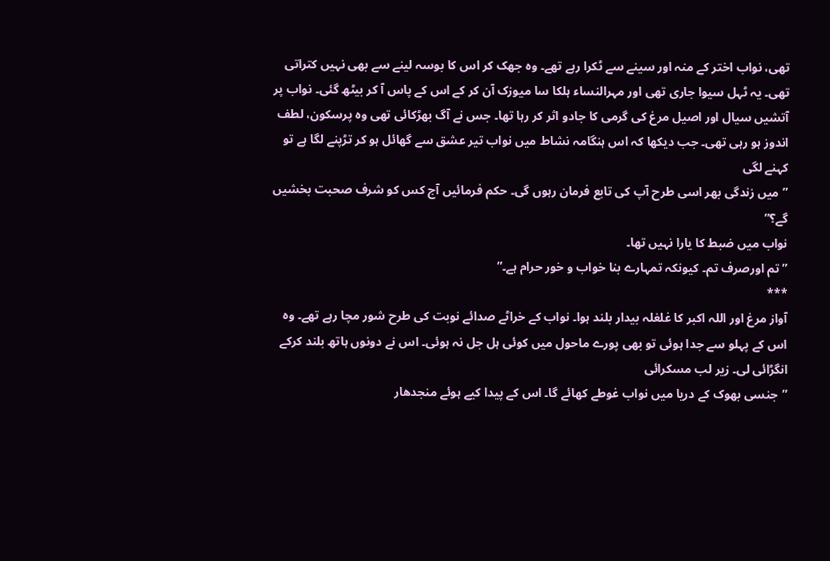تھی، نواب اختر کے منہ اور سینے سے ٹکرا رہے تھے۔ وہ جھک کر اس کا بوسہ لینے سے بھی نہیں کتراتی تھی۔ یہ ٹہل سیوا جاری تھی اور مہرالنساء ہلکا سا میوزک آن کر کے اس کے پاس آ کر بیٹھ گئی۔ نواب پر آتشیں سیال اور اصیل مرغ کی گرمی کا جادو اثر کر رہا تھا۔ جس نے آگ بھڑکائی تھی وہ پرسکون، لطف اندوز ہو رہی تھی۔ جب دیکھا کہ اس ہنگامہ نشاط میں نواب تیر عشق سے گھائل ہو کر تڑپنے لگا ہے تو کہنے لگی
”میں زندگی بھر اسی طرح آپ کی تابع فرمان رہوں گی۔ حکم فرمائیں آج کس کو شرف صحبت بخشیں گے؟”
نواب میں ضبط کا یارا نہیں تھا۔
”تم اورصرف تم۔ کیونکہ تمہارے بنا خواب و خور حرام ہے۔”
***
آواز مرغ اور اللہ اکبر کا غلغلہ بیدار بلند ہوا۔ نواب کے خراٹے صدائے نوبت کی طرح شور مچا رہے تھے۔ وہ اس کے پہلو سے جدا ہوئی تو بھی پورے ماحول میں کوئی ہل جل نہ ہوئی۔ اس نے دونوں ہاتھ بلند کرکے انگڑائی لی۔ زیر لب مسکرائی
”جنسی بھوک کے دریا میں نواب غوطے کھائے گا۔ اس کے پیدا کیے ہوئے منجدھار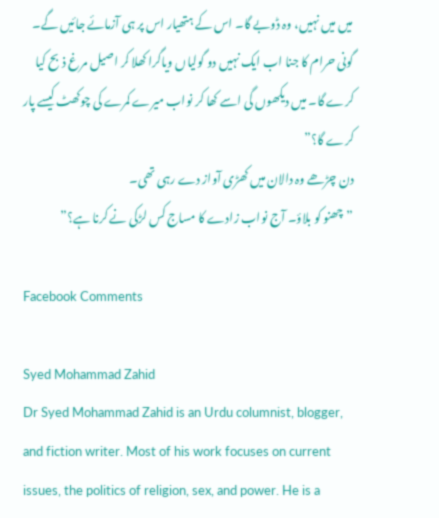میں میں نہیں، وہ ڈوبے گا۔ اس کے ہتھیار اس پر ہی آزمائے جائیں گے۔ گونی حرام کا جنا اب ایک نہیں دو گولیاں ویاگرا کھلا کر اصیل مرغ ذبح کیا کرے گا۔ میں دیکھوں گی اسے کھا کر نواب میرے کمرے کی چوکھٹ کیسے پار کرے گا؟”
دن چڑھے وہ دالان میں کھڑی آواز دے رہی تھی۔
”چھنو کو بلاؤ۔ آج نواب زادے کا مساج کس لڑکی نے کرنا ہے؟”

Facebook Comments

Syed Mohammad Zahid
Dr Syed Mohammad Zahid is an Urdu columnist, blogger, and fiction writer. Most of his work focuses on current issues, the politics of religion, sex, and power. He is a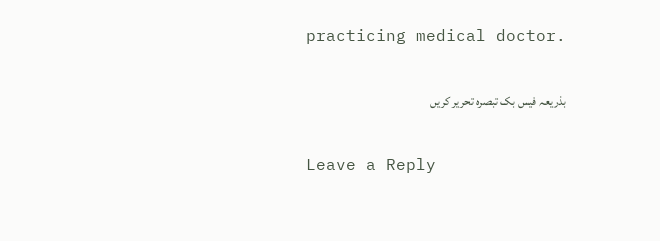practicing medical doctor.

بذریعہ فیس بک تبصرہ تحریر کریں

Leave a Reply